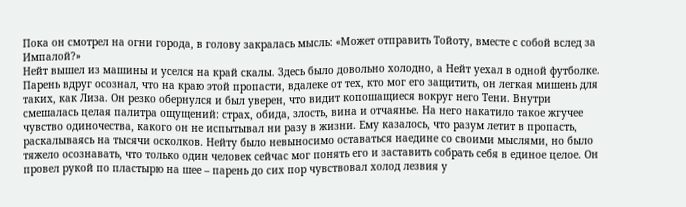Пока он смотрел на огни города, в голову закралась мысль: «Может отправить Тойоту, вместе с собой вслед за Импалой?»
Нейт вышел из машины и уселся на край скалы. Здесь было довольно холодно, а Нейт уехал в одной футболке. Парень вдруг осознал, что на краю этой пропасти, вдалеке от тех, кто мог его защитить, он легкая мишень для таких, как Лиза. Он резко обернулся и был уверен, что видит копошащиеся вокруг него Тени. Внутри смешалась целая палитра ощущений: страх, обида, злость, вина и отчаянье. На него накатило такое жгучее чувство одиночества, какого он не испытывал ни разу в жизни. Ему казалось, что разум летит в пропасть, раскалываясь на тысячи осколков. Нейту было невыносимо оставаться наедине со своими мыслями, но было тяжело осознавать, что только один человек сейчас мог понять его и заставить собрать себя в единое целое. Он провел рукой по пластырю на шее – парень до сих пор чувствовал холод лезвия у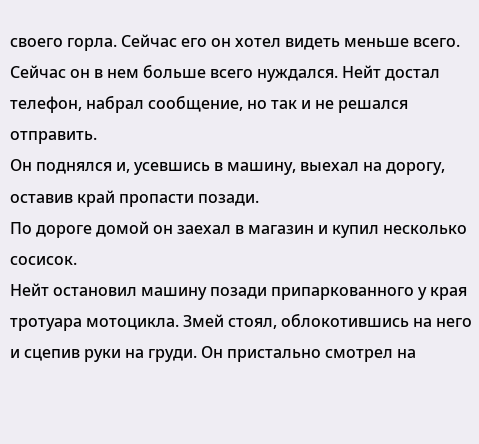своего горла. Сейчас его он хотел видеть меньше всего. Сейчас он в нем больше всего нуждался. Нейт достал телефон, набрал сообщение, но так и не решался отправить.
Он поднялся и, усевшись в машину, выехал на дорогу, оставив край пропасти позади.
По дороге домой он заехал в магазин и купил несколько сосисок.
Нейт остановил машину позади припаркованного у края тротуара мотоцикла. Змей стоял, облокотившись на него и сцепив руки на груди. Он пристально смотрел на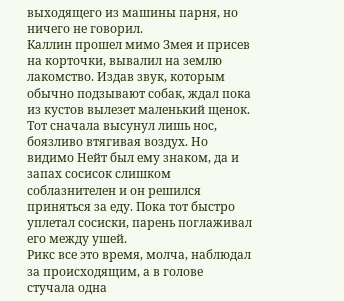выходящего из машины парня, но ничего не говорил.
Каллин прошел мимо Змея и присев на корточки, вывалил на землю лакомство. Издав звук, которым обычно подзывают собак, ждал пока из кустов вылезет маленький щенок. Тот сначала высунул лишь нос, боязливо втягивая воздух. Но видимо Нейт был ему знаком, да и запах сосисок слишком соблазнителен и он решился приняться за еду. Пока тот быстро уплетал сосиски, парень поглаживал его между ушей.
Рикс все это время, молча, наблюдал за происходящим, а в голове стучала одна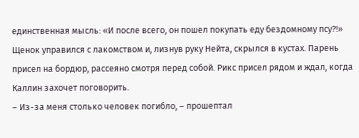единственная мысль: «И после всего, он пошел покупать еду бездомному псу?!»
Щенок управился с лакомством и, лизнув руку Нейта, скрылся в кустах. Парень присел на бордюр, рассеяно смотря перед собой. Рикс присел рядом и ждал, когда Каллин захочет поговорить.
– Из-за меня столько человек погибло, – прошептал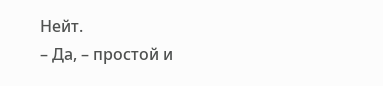Нейт.
– Да, – простой и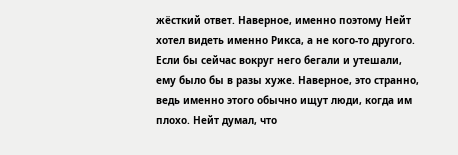жёсткий ответ. Наверное, именно поэтому Нейт хотел видеть именно Рикса, а не кого-то другого. Если бы сейчас вокруг него бегали и утешали, ему было бы в разы хуже. Наверное, это странно, ведь именно этого обычно ищут люди, когда им плохо. Нейт думал, что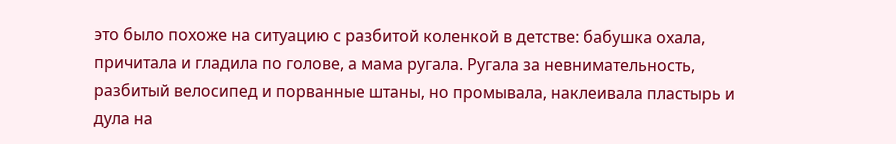это было похоже на ситуацию с разбитой коленкой в детстве: бабушка охала, причитала и гладила по голове, а мама ругала. Ругала за невнимательность, разбитый велосипед и порванные штаны, но промывала, наклеивала пластырь и дула на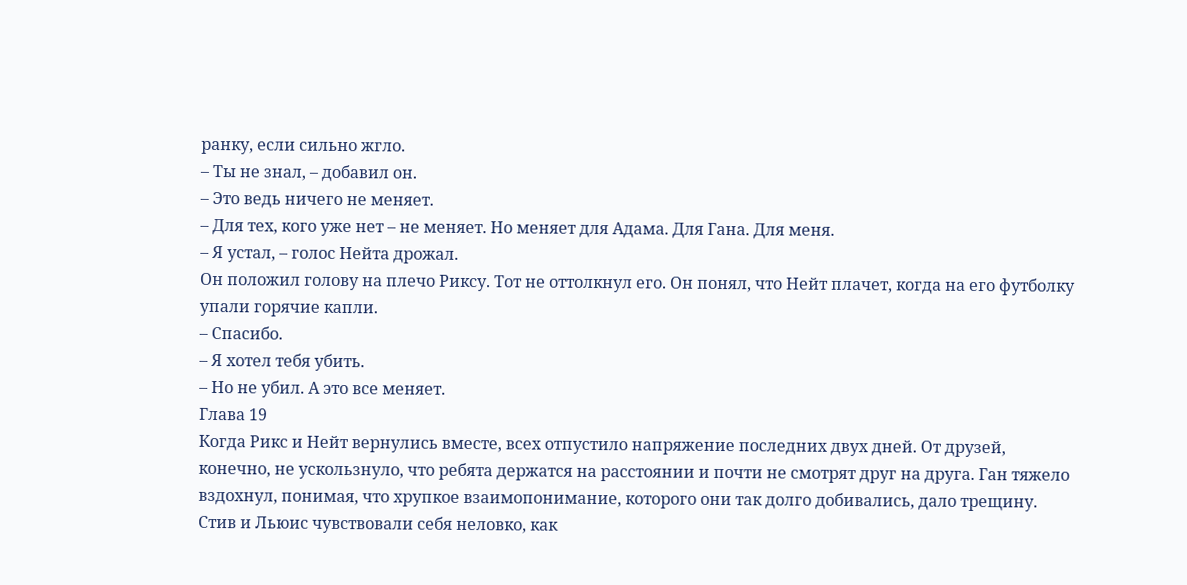ранку, если сильно жгло.
– Ты не знал, – добавил он.
– Это ведь ничего не меняет.
– Для тех, кого уже нет – не меняет. Но меняет для Адама. Для Гана. Для меня.
– Я устал, – голос Нейта дрожал.
Он положил голову на плечо Риксу. Тот не оттолкнул его. Он понял, что Нейт плачет, когда на его футболку упали горячие капли.
– Спасибо.
– Я хотел тебя убить.
– Но не убил. А это все меняет.
Глава 19
Когда Рикс и Нейт вернулись вместе, всех отпустило напряжение последних двух дней. От друзей, конечно, не ускользнуло, что ребята держатся на расстоянии и почти не смотрят друг на друга. Ган тяжело вздохнул, понимая, что хрупкое взаимопонимание, которого они так долго добивались, дало трещину. Стив и Льюис чувствовали себя неловко, как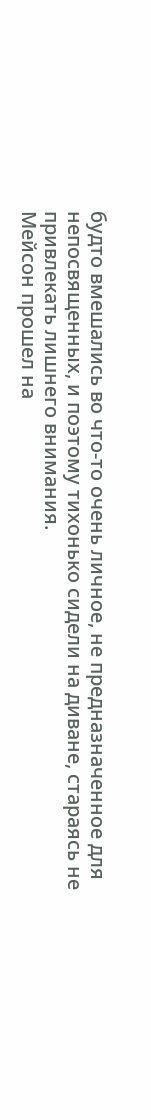будто вмешались во что-то очень личное, не предназначенное для непосвященных, и поэтому тихонько сидели на диване, стараясь не привлекать лишнего внимания.
Мейсон прошел на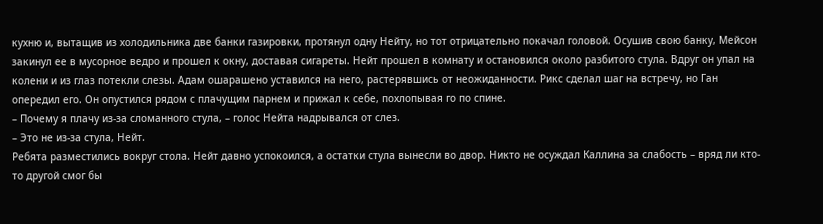кухню и, вытащив из холодильника две банки газировки, протянул одну Нейту, но тот отрицательно покачал головой. Осушив свою банку, Мейсон закинул ее в мусорное ведро и прошел к окну, доставая сигареты. Нейт прошел в комнату и остановился около разбитого стула. Вдруг он упал на колени и из глаз потекли слезы. Адам ошарашено уставился на него, растерявшись от неожиданности. Рикс сделал шаг на встречу, но Ган опередил его. Он опустился рядом с плачущим парнем и прижал к себе, похлопывая го по спине.
– Почему я плачу из-за сломанного стула, – голос Нейта надрывался от слез.
– Это не из-за стула, Нейт.
Ребята разместились вокруг стола. Нейт давно успокоился, а остатки стула вынесли во двор. Никто не осуждал Каллина за слабость – вряд ли кто-то другой смог бы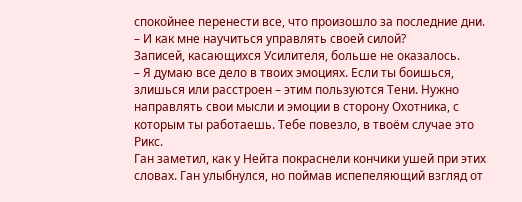спокойнее перенести все, что произошло за последние дни.
– И как мне научиться управлять своей силой?
Записей, касающихся Усилителя, больше не оказалось.
– Я думаю все дело в твоих эмоциях. Если ты боишься, злишься или расстроен – этим пользуются Тени. Нужно направлять свои мысли и эмоции в сторону Охотника, с которым ты работаешь. Тебе повезло, в твоём случае это Рикс.
Ган заметил, как у Нейта покраснели кончики ушей при этих словах. Ган улыбнулся, но поймав испепеляющий взгляд от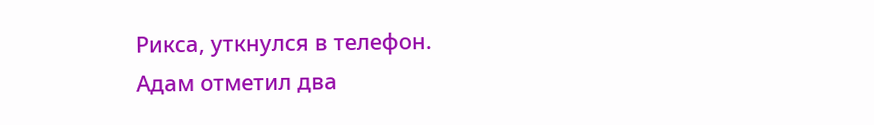Рикса, уткнулся в телефон.
Адам отметил два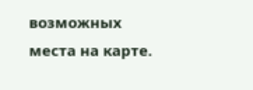возможных места на карте.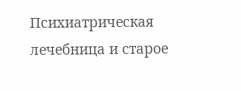Психиатрическая лечебница и старое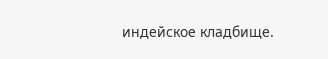индейское кладбище.